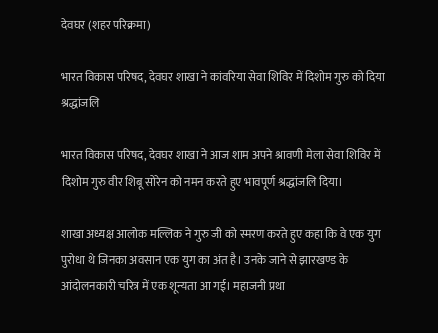देवघर (शहर परिक्रमा)

भारत विकास परिषद, देवघर शाखा ने कांवरिया सेवा शिविर में दिशोम गुरु को दिया श्रद्धांजलि

भारत विकास परिषद, देवघर शाखा ने आज शाम अपने श्रावणी मेला सेवा शिविर में दिशोम गुरु वीर शिबू सोरेन को नमन करते हुए भावपूर्ण श्रद्धांजलि दिया।

शाखा अध्यक्ष आलोक मल्लिक ने गुरु जी को स्मरण करते हुए कहा कि वे एक युग पुरोधा थे जिनका अवसान एक युग का अंत है। उनके जाने से झारखण्ड के आंदोलनकारी चरित्र में एक शून्यता आ गई। महाजनी प्रथा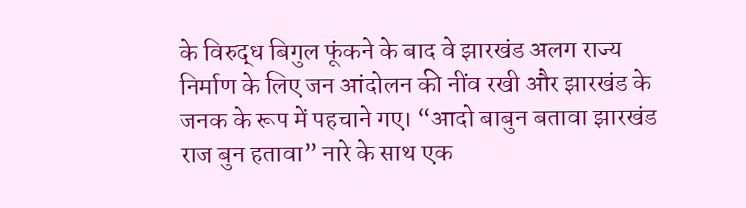के विरुद्ध बिगुल फूंकने के बाद वे झारखंड अलग राज्य निर्माण के लिए जन आंदोलन की नींव रखी और झारखंड के जनक के रूप में पहचाने गए। “आदो बाबुन बतावा झारखंड राज बुन हतावा” नारे के साथ एक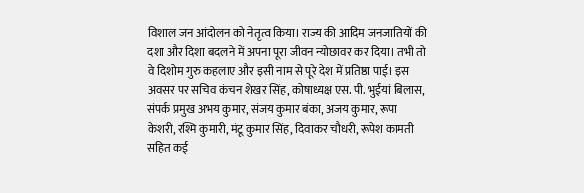विशाल जन आंदोलन को नेतृत्व किया। राज्य की आदिम जनजातियों की दशा और दिशा बदलने में अपना पूरा जीवन न्योछावर कर दिया। तभी तो वे दिशोम गुरु कहलाए और इसी नाम से पूरे देश में प्रतिष्ठा पाई। इस अवसर पर सचिव कंचन शेखर सिंह, कोषाध्यक्ष एस. पी. भुईयां बिलास, संपर्क प्रमुख अभय कुमार, संजय कुमार बंका, अजय कुमार, रूपा केशरी, रश्मि कुमारी, मंटू कुमार सिंह, दिवाकर चौधरी, रूपेश कामती सहित कई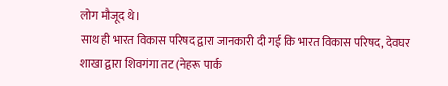लोग मौजूद थे।
साथ ही भारत विकास परिषद द्वारा जानकारी दी गई कि भारत विकास परिषद, देवघर शाखा द्वारा शिवगंगा तट (नेहरू पार्क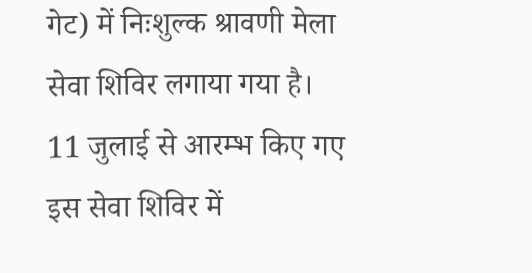गेट) में निःशुल्क श्रावणी मेला सेवा शिविर लगाया गया है। 11 जुलाई से आरम्भ किए गए इस सेवा शिविर में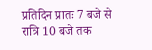प्रतिदिन प्रातः 7 बजे से रात्रि 10 बजे तक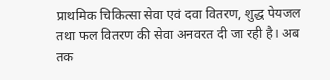प्राथमिक चिकित्सा सेवा एवं दवा वितरण, शुद्ध पेयजल तथा फल वितरण की सेवा अनवरत दी जा रही है। अब तक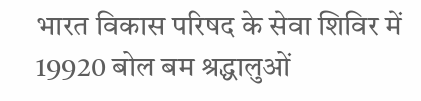भारत विकास परिषद के सेवा शिविर में 19920 बोल बम श्रद्धालुओं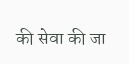की सेवा की जा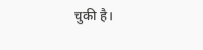चुकी है।